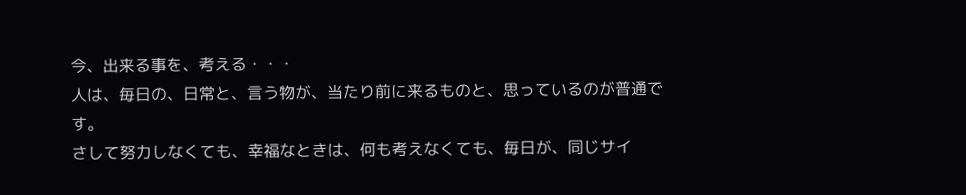今、出来る事を、考える・・・
人は、毎日の、日常と、言う物が、当たり前に来るものと、思っているのが普通です。
さして努力しなくても、幸福なときは、何も考えなくても、毎日が、同じサイ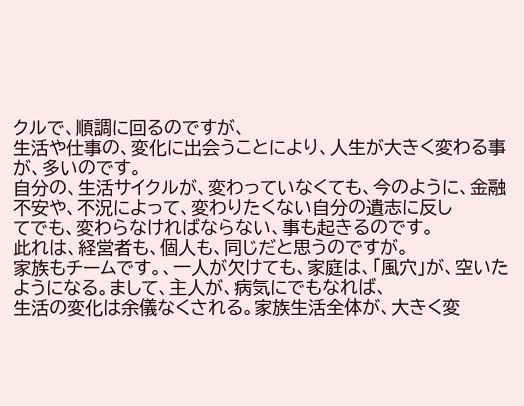クルで、順調に回るのですが、
生活や仕事の、変化に出会うことにより、人生が大きく変わる事が、多いのです。
自分の、生活サイクルが、変わっていなくても、今のように、金融不安や、不況によって、変わりたくない自分の遺志に反し
てでも、変わらなければならない、事も起きるのです。
此れは、経営者も、個人も、同じだと思うのですが。
家族もチームです。、一人が欠けても、家庭は、「風穴」が、空いたようになる。まして、主人が、病気にでもなれば、
生活の変化は余儀なくされる。家族生活全体が、大きく変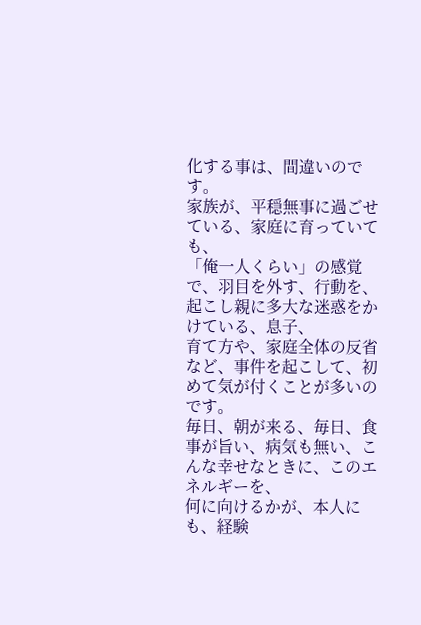化する事は、間違いのです。
家族が、平穏無事に過ごせている、家庭に育っていても、
「俺一人くらい」の感覚で、羽目を外す、行動を、起こし親に多大な迷惑をかけている、息子、
育て方や、家庭全体の反省など、事件を起こして、初めて気が付くことが多いのです。
毎日、朝が来る、毎日、食事が旨い、病気も無い、こんな幸せなときに、このエネルギーを、
何に向けるかが、本人にも、経験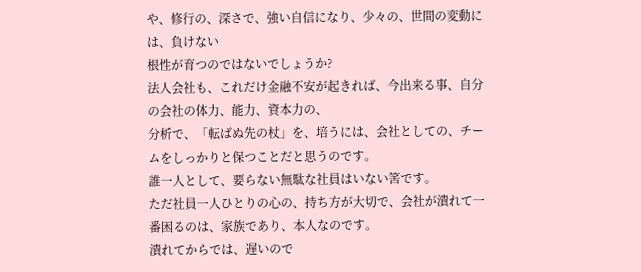や、修行の、深さで、強い自信になり、少々の、世間の変動には、負けない
根性が育つのではないでしょうか?
法人会社も、これだけ金融不安が起きれば、今出来る事、自分の会社の体力、能力、資本力の、
分析で、「転ばぬ先の杖」を、培うには、会社としての、チームをしっかりと保つことだと思うのです。
誰一人として、要らない無駄な社員はいない筈です。
ただ社員一人ひとりの心の、持ち方が大切で、会社が潰れて一番困るのは、家族であり、本人なのです。
潰れてからでは、遅いので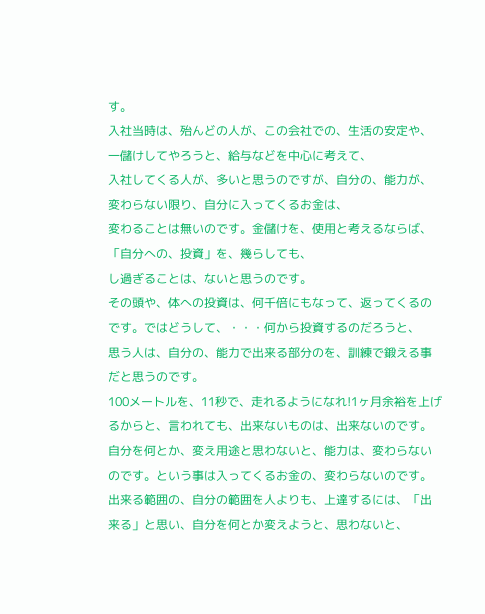す。
入社当時は、殆んどの人が、この会社での、生活の安定や、一儲けしてやろうと、給与などを中心に考えて、
入社してくる人が、多いと思うのですが、自分の、能力が、変わらない限り、自分に入ってくるお金は、
変わることは無いのです。金儲けを、使用と考えるならば、「自分への、投資」を、幾らしても、
し過ぎることは、ないと思うのです。
その頭や、体への投資は、何千倍にもなって、返ってくるのです。ではどうして、・・・何から投資するのだろうと、
思う人は、自分の、能力で出来る部分のを、訓練で鍛える事だと思うのです。
100メートルを、11秒で、走れるようになれ!1ヶ月余裕を上げるからと、言われても、出来ないものは、出来ないのです。
自分を何とか、変え用途と思わないと、能力は、変わらないのです。という事は入ってくるお金の、変わらないのです。
出来る範囲の、自分の範囲を人よりも、上達するには、「出来る」と思い、自分を何とか変えようと、思わないと、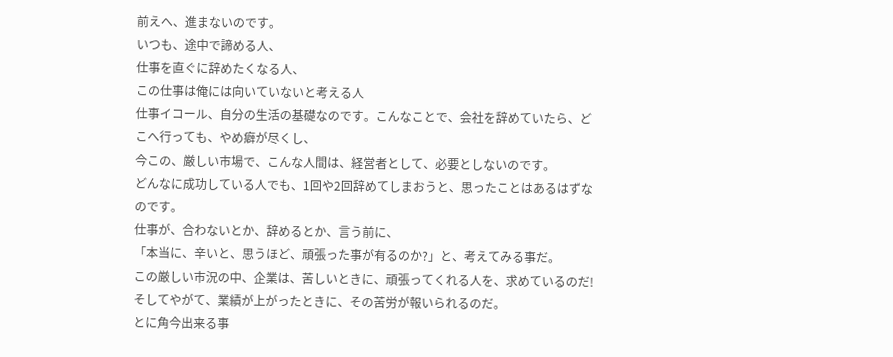前えへ、進まないのです。
いつも、途中で諦める人、
仕事を直ぐに辞めたくなる人、
この仕事は俺には向いていないと考える人
仕事イコール、自分の生活の基礎なのです。こんなことで、会社を辞めていたら、どこへ行っても、やめ癖が尽くし、
今この、厳しい市場で、こんな人間は、経営者として、必要としないのです。
どんなに成功している人でも、1回や2回辞めてしまおうと、思ったことはあるはずなのです。
仕事が、合わないとか、辞めるとか、言う前に、
「本当に、辛いと、思うほど、頑張った事が有るのか?」と、考えてみる事だ。
この厳しい市況の中、企業は、苦しいときに、頑張ってくれる人を、求めているのだ!
そしてやがて、業績が上がったときに、その苦労が報いられるのだ。
とに角今出来る事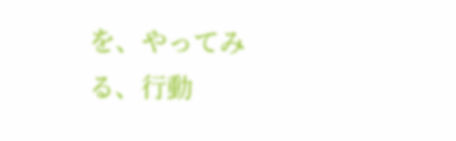を、やってみる、行動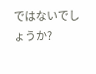ではないでしょうか?